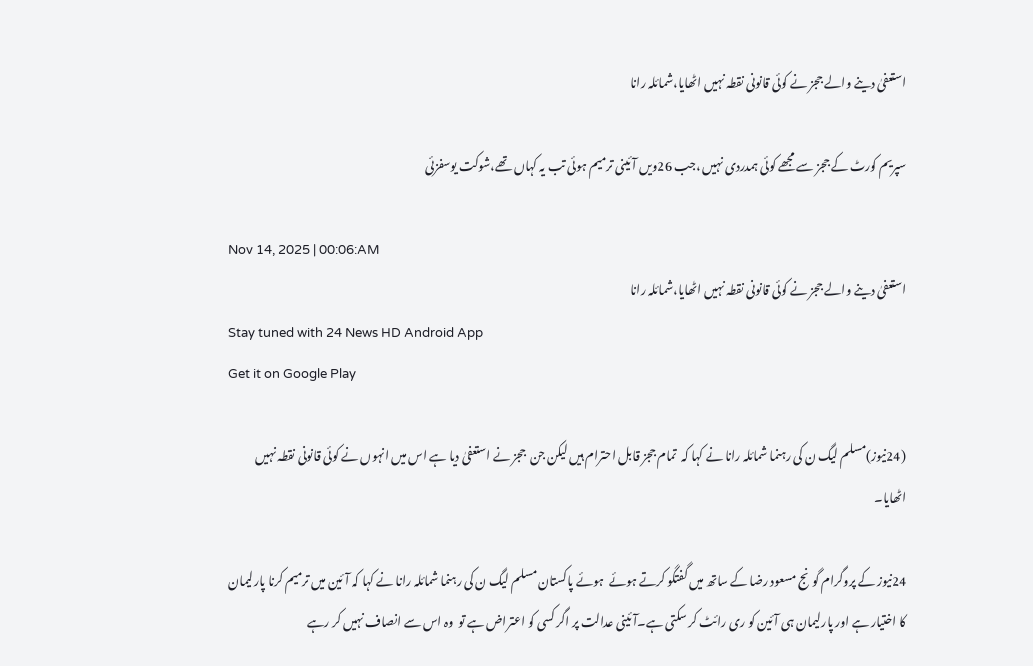استعفیٰ دینے والے ججز نے کوئی قانونی نقطہ نہیں اٹھایا،شمائلہ رانا

سپریم کورٹ کے ججز سے مجھے کوئی ہمدردی نہیں ،جب 26ویں آئینی ترمیم ہوئی تب یہ کہاں تھے،شوکت یوسفزئی

Nov 14, 2025 | 00:06:AM
استعفیٰ دینے والے ججز نے کوئی قانونی نقطہ نہیں اٹھایا،شمائلہ رانا
Stay tuned with 24 News HD Android App
Get it on Google Play

(24نیوز)مسلم لیگ ن کی رہنما شمائلہ رانا نے کہا کہ  تمام ججز قابل احترام ہیں لیکن جن  ججز نے استعفیٰ دیا ہے اس میں انہوں نے کوئی قانونی نقطہ نہیں اٹھایا۔

24نیوز کے پروگرام گونج مسعود رضا کے ساتھ میں گفتگو کرتے ہوئے  ہوئے پاکستان مسلم لیگ ن کی رہنما شمائلہ رانا نے کہا کہ آئین میں ترمیم کرنا پارلیمان کا اختیار ہے اور پارلیمان ہی آئین کو ری رائٹ کر سکتی ہے۔آئینی عدالت پر اگر کسی کو اعتراض ہے تو  وہ اس سے انصاف نہیں کر رہے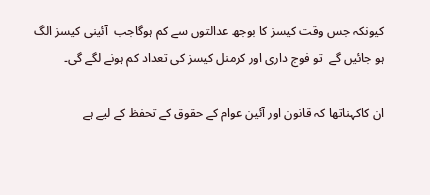کیونکہ جس وقت کیسز کا بوجھ عدالتوں سے کم ہوگاجب  آئینی کیسز الگ ہو جائیں گے  تو فوج داری اور کرمنل کیسز کی تعداد کم ہونے لگے گی۔

ان کاکہناتھا کہ قانون اور آئین عوام کے حقوق کے تحفظ کے لیے ہے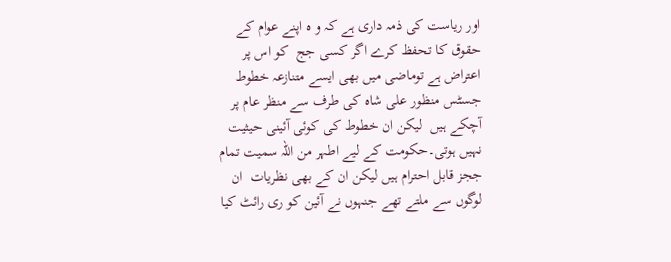اور ریاست کی ذمہ داری ہے کہ و ہ اپنے عوام کے حقوق کا تحفظ کرے اگر کسی جج  کو اس پر اعتراض ہے توماضی میں بھی ایسے متنازعہ خطوط جسٹس منظور علی شاہ کی طرف سے منظر عام پر آچکے ہیں  لیکن ان خطوط کی کوئی آئینی حیثیت نہیں ہوتی۔حکومت کے لیے اطہر من اللہ سمیت تمام ججز قابل احترام ہیں لیکن ان کے بھی نظریات  ان لوگوں سے ملتے تھے جنہوں نے آئین کو ری رائٹ کیا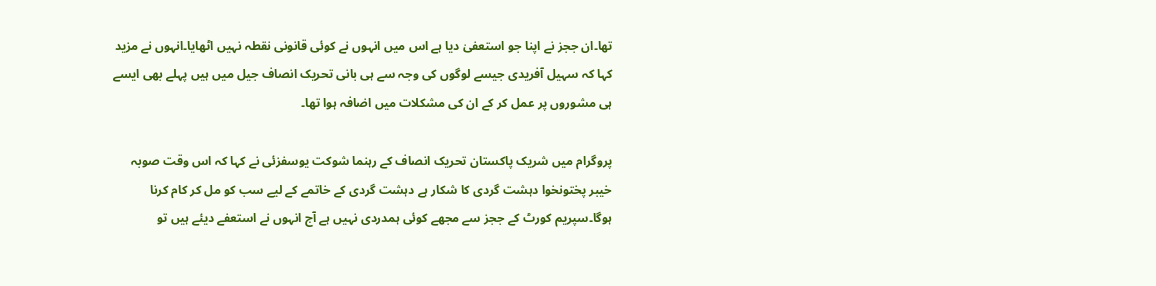تھا۔ان ججز نے اپنا جو استعفیٰ دیا ہے اس میں انہوں نے کوئی قانونی نقطہ نہیں اٹھایا۔انہوں نے مزید کہا کہ سہیل آفریدی جیسے لوگوں کی وجہ سے ہی بانی تحریک انصاف جیل میں ہیں پہلے بھی ایسے ہی مشوروں پر عمل کر کے ان کی مشکلات میں اضافہ ہوا تھا۔

پروگرام میں شریک پاکستان تحریک انصاف کے رہنما شوکت یوسفزئی نے کہا کہ اس وقت صوبہ خیبر پختونخوا دہشت گردی کا شکار ہے دہشت گردی کے خاتمے کے لیے سب کو مل کر کام کرنا ہوگا۔سپریم کورٹ کے ججز سے مجھے کوئی ہمدردی نہیں ہے آج انہوں نے استعفے دیئے ہیں تو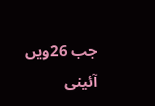جب 26ویں آئینی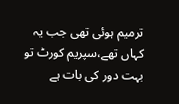ترمیم ہوئی تھی جب یہ کہاں تھے،سپریم کورٹ تو بہت دور کی بات ہے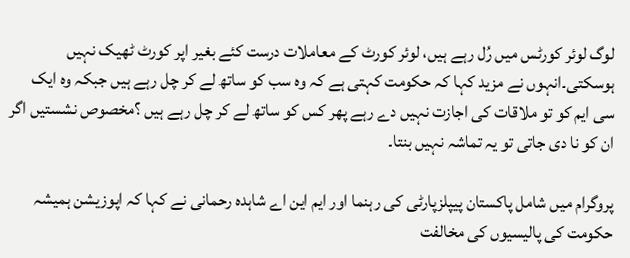لوگ لوئر کورٹس میں رُل رہے ہیں، لوئر کورٹ کے معاملات درست کئے بغیر اپر کورٹ ٹھیک نہیں ہوسکتی۔انہوں نے مزید کہا کہ حکومت کہتی ہے کہ وہ سب کو ساتھ لے کر چل رہے ہیں جبکہ وہ ایک سی ایم کو تو ملاقات کی اجازت نہیں دے رہے پھر کس کو ساتھ لے کر چل رہے ہیں ؟مخصوص نشستیں اگر ان کو نا دی جاتی تو یہ تماشہ نہیں بنتا۔

پروگرام میں شامل پاکستان پیپلزپارٹی کی رہنما اور ایم این اے شاہدہ رحمانی نے کہا کہ اپوزیشن ہمیشہ حکومت کی پالیسیوں کی مخالفت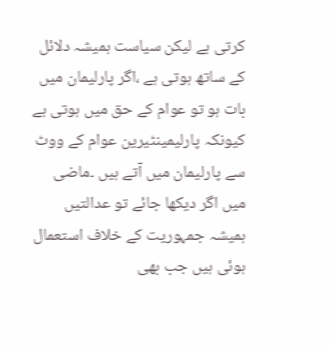کرتی ہے لیکن سیاست ہمیشہ دلائل کے ساتھ ہوتی ہے ،اگر پارلیمان میں بات ہو تو عوام کے حق میں ہوتی ہے کیونکہ پارلیمینٹیرین عوام کے ووٹ سے پارلیمان میں آتے ہیں ۔ماضی میں اگر دیکھا جائے تو عدالتیں ہمیشہ جمہوریت کے خلاف استعمال ہوئی ہیں جب بھی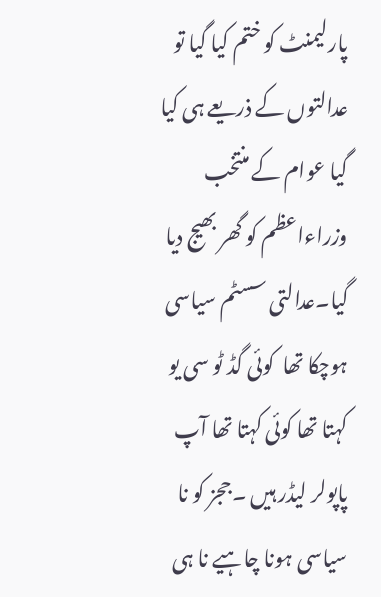پارلیمنٹ کو ختم کیا گیا تو عدالتوں کے ذریعے ہی کیا گیا عوام کے منتخب وزراءاعظم کو گھر بھیج دیا گیا۔عدالتی سسٹم سیاسی ہوچکا تھا  کوئی گڈ ٹو سی یو کہتا تھا کوئی کہتا تھا آپ پاپولر لیڈر ہیں ۔ججز کو نا سیاسی ہونا چاہیے نا ہی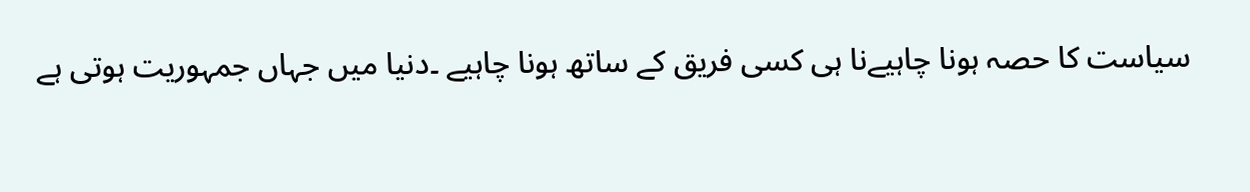سیاست کا حصہ ہونا چاہیےنا ہی کسی فریق کے ساتھ ہونا چاہیے ۔دنیا میں جہاں جمہوریت ہوتی ہے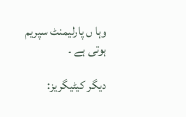وہا ں پارلیمنٹ سپریم ہوتی ہے ۔

دیگر کیٹیگریز: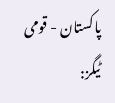پاکستان - قومی
ٹیگز: